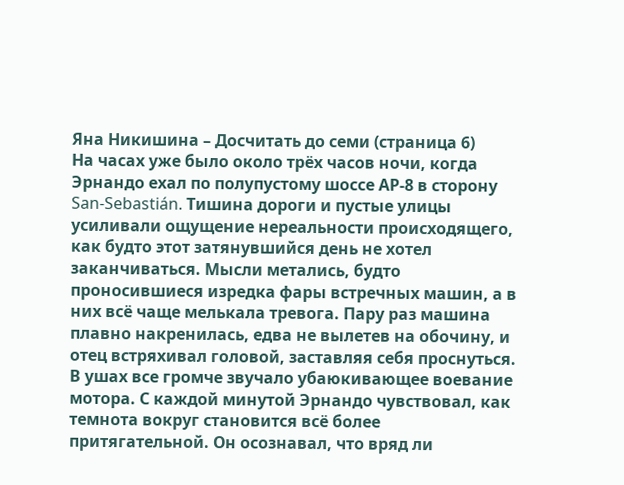Яна Никишина – Досчитать до семи (страница 6)
На часах уже было около трёх часов ночи, когда Эрнандо ехал по полупустому шоссе АР-8 в сторону San-Sebastián. Тишина дороги и пустые улицы усиливали ощущение нереальности происходящего, как будто этот затянувшийся день не хотел заканчиваться. Мысли метались, будто проносившиеся изредка фары встречных машин, а в них всё чаще мелькала тревога. Пару раз машина плавно накренилась, едва не вылетев на обочину, и отец встряхивал головой, заставляя себя проснуться. В ушах все громче звучало убаюкивающее воевание мотора. С каждой минутой Эрнандо чувствовал, как темнота вокруг становится всё более притягательной. Он осознавал, что вряд ли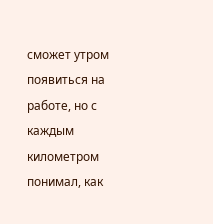сможет утром появиться на работе, но с каждым километром понимал, как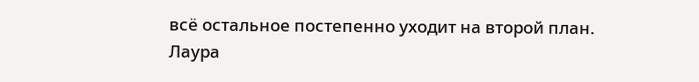всё остальное постепенно уходит на второй план.
Лаура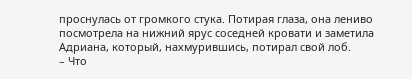проснулась от громкого стука. Потирая глаза, она лениво посмотрела на нижний ярус соседней кровати и заметила Адриана, который, нахмурившись, потирал свой лоб.
– Что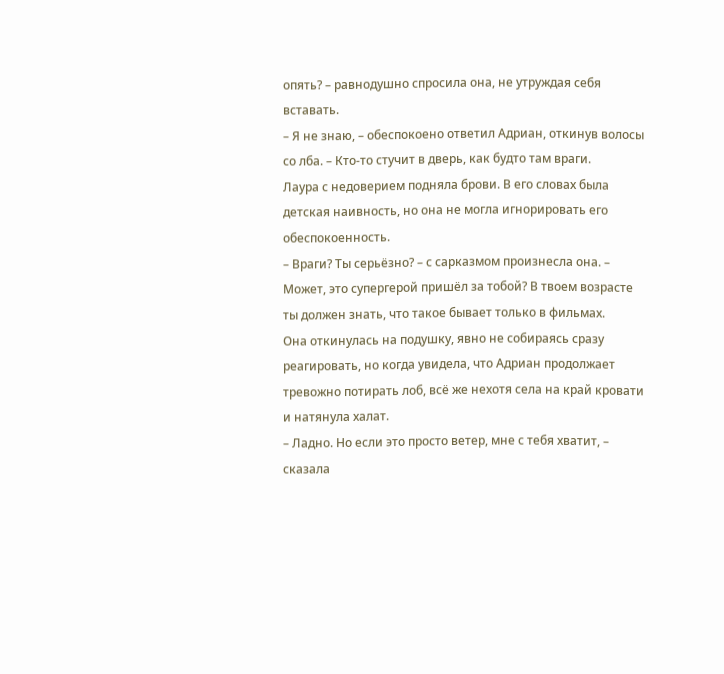опять? – равнодушно спросила она, не утруждая себя вставать.
– Я не знаю, – обеспокоено ответил Адриан, откинув волосы со лба. – Кто-то стучит в дверь, как будто там враги.
Лаура с недоверием подняла брови. В его словах была детская наивность, но она не могла игнорировать его обеспокоенность.
– Враги? Ты серьёзно? – с сарказмом произнесла она. – Может, это супергерой пришёл за тобой? В твоем возрасте ты должен знать, что такое бывает только в фильмах.
Она откинулась на подушку, явно не собираясь сразу реагировать, но когда увидела, что Адриан продолжает тревожно потирать лоб, всё же нехотя села на край кровати и натянула халат.
– Ладно. Но если это просто ветер, мне с тебя хватит, – сказала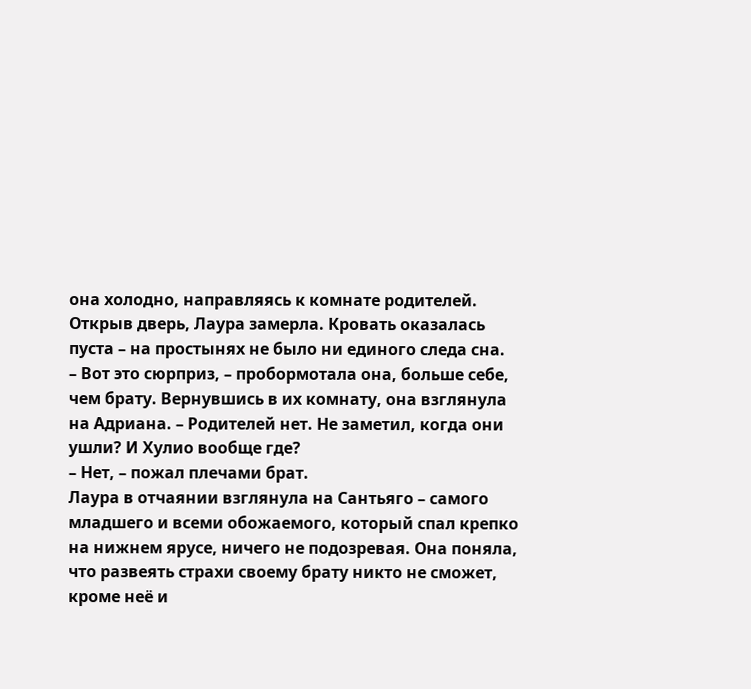она холодно, направляясь к комнате родителей. Открыв дверь, Лаура замерла. Кровать оказалась пуста – на простынях не было ни единого следа сна.
– Вот это сюрприз, – пробормотала она, больше себе, чем брату. Вернувшись в их комнату, она взглянула на Адриана. – Родителей нет. Не заметил, когда они ушли? И Хулио вообще где?
– Нет, – пожал плечами брат.
Лаура в отчаянии взглянула на Сантьяго – самого младшего и всеми обожаемого, который спал крепко на нижнем ярусе, ничего не подозревая. Она поняла, что развеять страхи своему брату никто не сможет, кроме неё и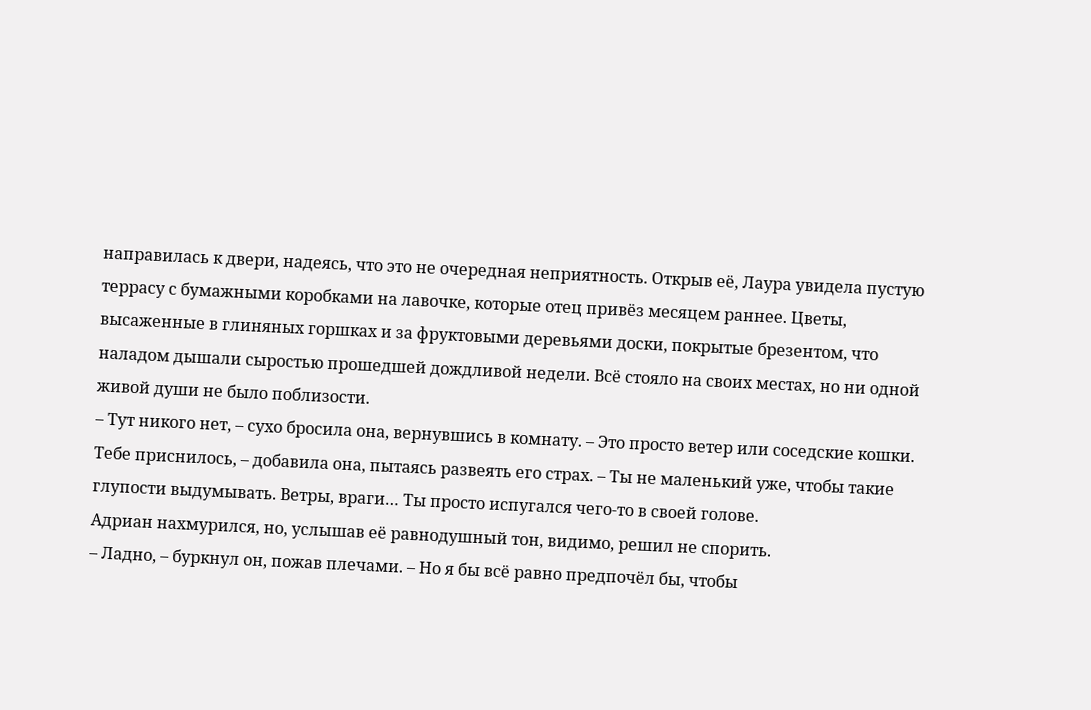направилась к двери, надеясь, что это не очередная неприятность. Открыв её, Лаура увидела пустую террасу с бумажными коробками на лавочке, которые отец привёз месяцем раннее. Цветы, высаженные в глиняных горшках и за фруктовыми деревьями доски, покрытые брезентом, что наладом дышали сыростью прошедшей дождливой недели. Всё стояло на своих местах, но ни одной живой души не было поблизости.
– Тут никого нет, – сухо бросила она, вернувшись в комнату. – Это просто ветер или соседские кошки. Тебе приснилось, – добавила она, пытаясь развеять его страх. – Ты не маленький уже, чтобы такие глупости выдумывать. Ветры, враги… Ты просто испугался чего-то в своей голове.
Адриан нахмурился, но, услышав её равнодушный тон, видимо, решил не спорить.
– Ладно, – буркнул он, пожав плечами. – Но я бы всё равно предпочёл бы, чтобы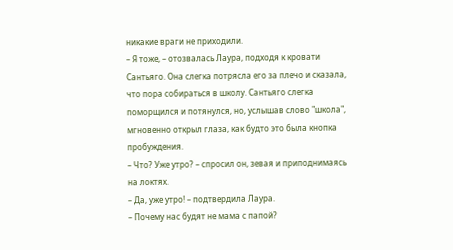никакие враги не приходили.
– Я тоже, – отозвалась Лаура, подходя к кровати Сантьяго. Она слегка потрясла его за плечо и сказала, что пора собираться в школу. Сантьяго слегка поморщился и потянулся, но, услышав слово "школа", мгновенно открыл глаза, как будто это была кнопка пробуждения.
– Что? Уже утро? – спросил он, зевая и приподнимаясь на локтях.
– Да, уже утро! – подтвердила Лаура.
– Почему нас будят не мама с папой?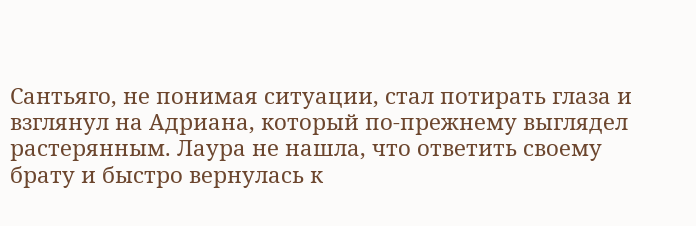Сантьяго, не понимая ситуации, стал потирать глаза и взглянул на Адриана, который по-прежнему выглядел растерянным. Лаура не нашла, что ответить своему брату и быстро вернулась к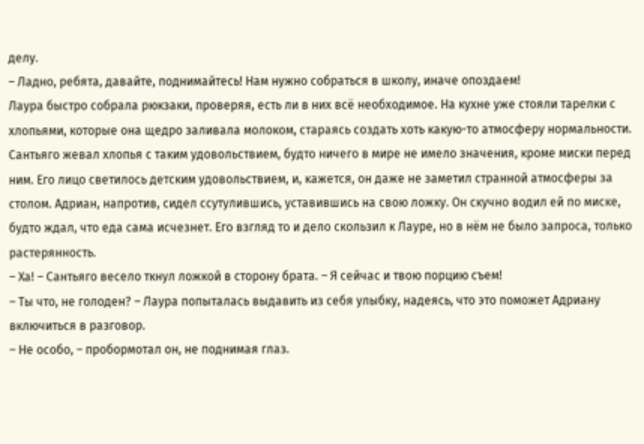делу.
– Ладно, ребята, давайте, поднимайтесь! Нам нужно собраться в школу, иначе опоздаем!
Лаура быстро собрала рюкзаки, проверяя, есть ли в них всё необходимое. На кухне уже стояли тарелки с хлопьями, которые она щедро заливала молоком, стараясь создать хоть какую-то атмосферу нормальности.
Сантьяго жевал хлопья с таким удовольствием, будто ничего в мире не имело значения, кроме миски перед ним. Его лицо светилось детским удовольствием, и, кажется, он даже не заметил странной атмосферы за столом. Адриан, напротив, сидел ссутулившись, уставившись на свою ложку. Он скучно водил ей по миске, будто ждал, что еда сама исчезнет. Его взгляд то и дело скользил к Лауре, но в нём не было запроса, только растерянность.
– Ха! – Сантьяго весело ткнул ложкой в сторону брата. – Я сейчас и твою порцию съем!
– Ты что, не голоден? – Лаура попыталась выдавить из себя улыбку, надеясь, что это поможет Адриану включиться в разговор.
– Не особо, – пробормотал он, не поднимая глаз.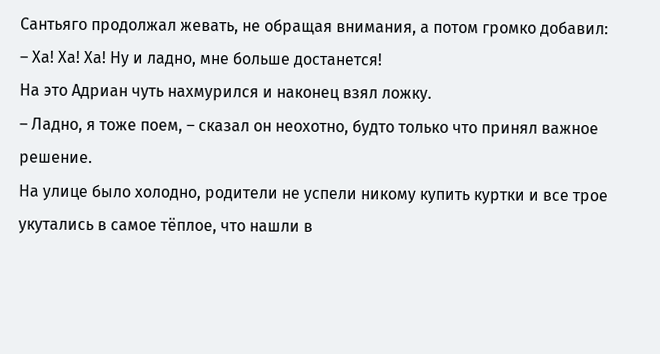Сантьяго продолжал жевать, не обращая внимания, а потом громко добавил:
– Ха! Ха! Ха! Ну и ладно, мне больше достанется!
На это Адриан чуть нахмурился и наконец взял ложку.
– Ладно, я тоже поем, – сказал он неохотно, будто только что принял важное решение.
На улице было холодно, родители не успели никому купить куртки и все трое укутались в самое тёплое, что нашли в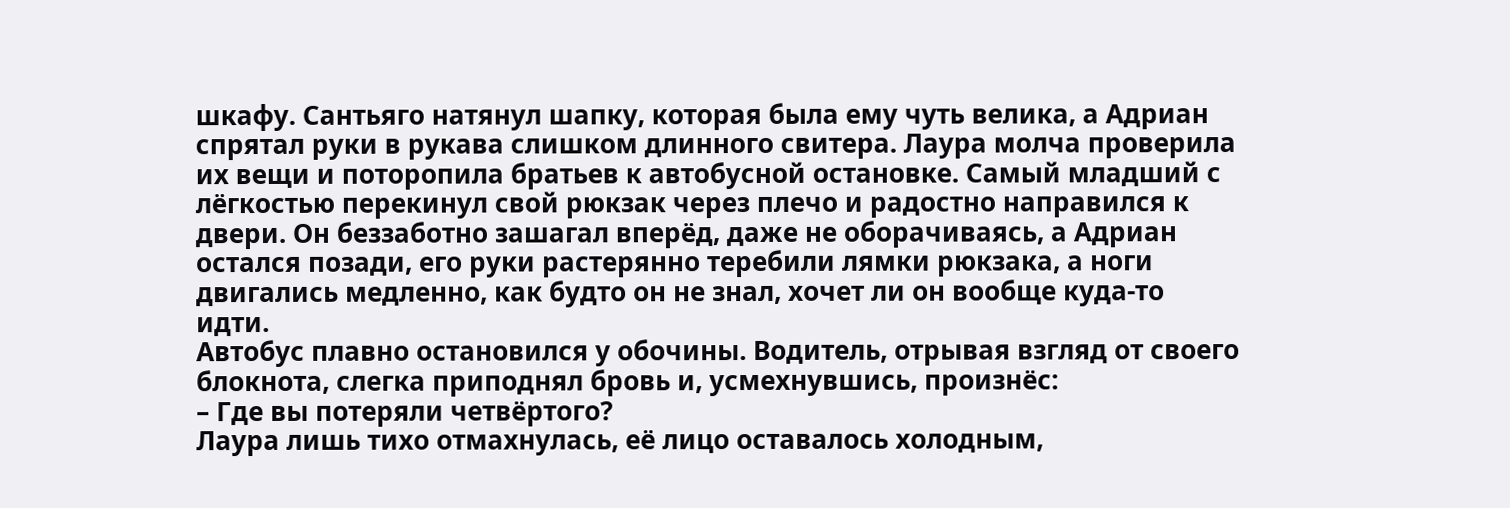шкафу. Сантьяго натянул шапку, которая была ему чуть велика, а Адриан спрятал руки в рукава слишком длинного свитера. Лаура молча проверила их вещи и поторопила братьев к автобусной остановке. Самый младший с лёгкостью перекинул свой рюкзак через плечо и радостно направился к двери. Он беззаботно зашагал вперёд, даже не оборачиваясь, а Адриан остался позади, его руки растерянно теребили лямки рюкзака, а ноги двигались медленно, как будто он не знал, хочет ли он вообще куда-то идти.
Автобус плавно остановился у обочины. Водитель, отрывая взгляд от своего блокнота, слегка приподнял бровь и, усмехнувшись, произнёс:
– Где вы потеряли четвёртого?
Лаура лишь тихо отмахнулась, её лицо оставалось холодным,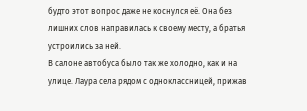будто этот вопрос даже не коснулся её. Она без лишних слов направилась к своему месту, а братья устроились за ней.
В салоне автобуса было так же холодно, как и на улице. Лаура села рядом с одноклассницей, прижав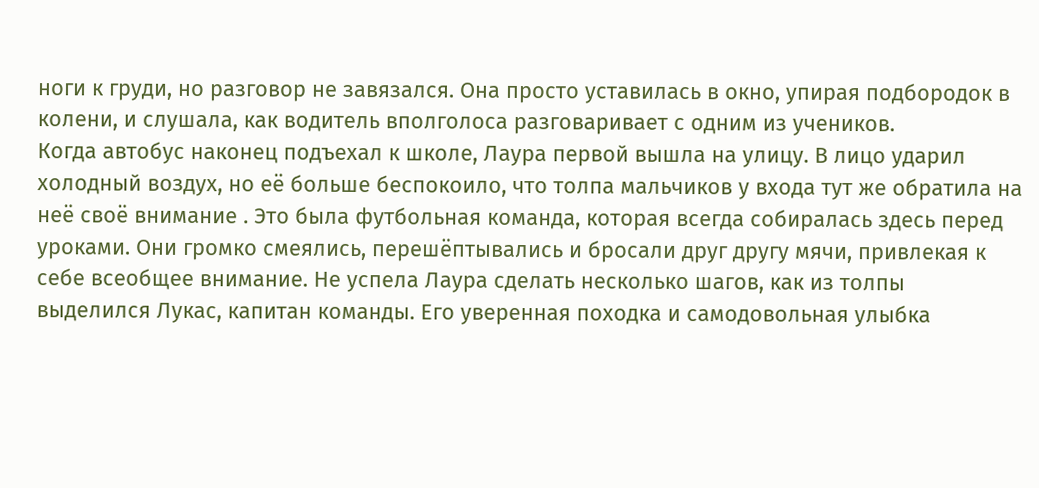ноги к груди, но разговор не завязался. Она просто уставилась в окно, упирая подбородок в колени, и слушала, как водитель вполголоса разговаривает с одним из учеников.
Когда автобус наконец подъехал к школе, Лаура первой вышла на улицу. В лицо ударил холодный воздух, но её больше беспокоило, что толпа мальчиков у входа тут же обратила на неё своё внимание . Это была футбольная команда, которая всегда собиралась здесь перед уроками. Они громко смеялись, перешёптывались и бросали друг другу мячи, привлекая к себе всеобщее внимание. Не успела Лаура сделать несколько шагов, как из толпы выделился Лукас, капитан команды. Его уверенная походка и самодовольная улыбка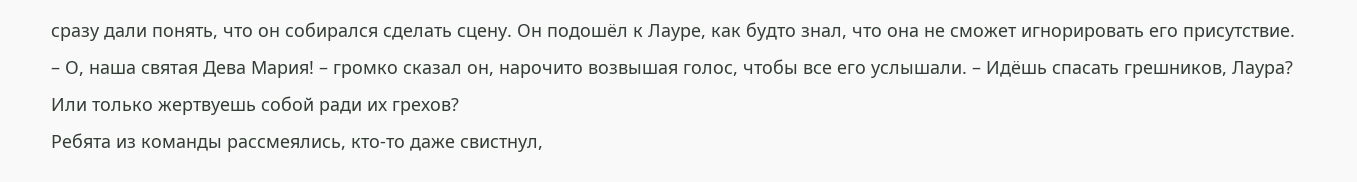сразу дали понять, что он собирался сделать сцену. Он подошёл к Лауре, как будто знал, что она не сможет игнорировать его присутствие.
– О, наша святая Дева Мария! – громко сказал он, нарочито возвышая голос, чтобы все его услышали. – Идёшь спасать грешников, Лаура? Или только жертвуешь собой ради их грехов?
Ребята из команды рассмеялись, кто-то даже свистнул,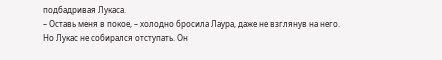подбадривая Лукаса.
– Оставь меня в покое, – холодно бросила Лаура, даже не взглянув на него.
Но Лукас не собирался отступать. Он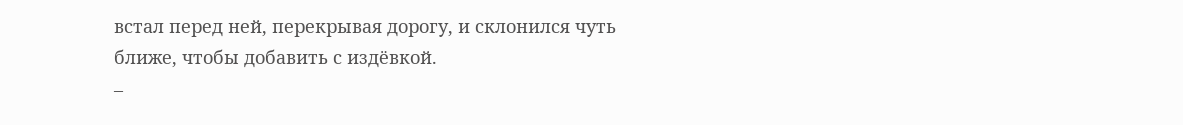встал перед ней, перекрывая дорогу, и склонился чуть ближе, чтобы добавить с издёвкой.
–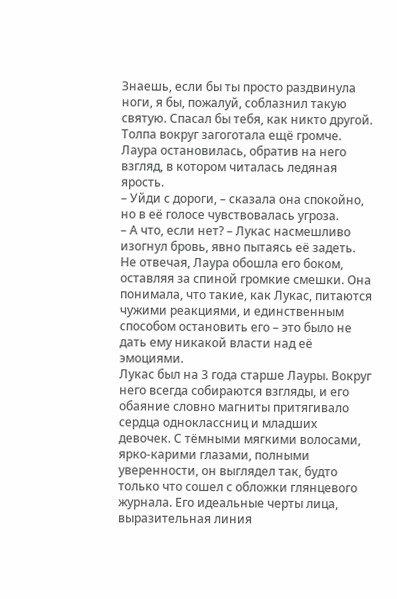Знаешь, если бы ты просто раздвинула ноги, я бы, пожалуй, соблазнил такую святую. Спасал бы тебя, как никто другой.
Толпа вокруг загоготала ещё громче. Лаура остановилась, обратив на него взгляд, в котором читалась ледяная ярость.
– Уйди с дороги, – сказала она спокойно, но в её голосе чувствовалась угроза.
– А что, если нет? – Лукас насмешливо изогнул бровь, явно пытаясь её задеть.
Не отвечая, Лаура обошла его боком, оставляя за спиной громкие смешки. Она понимала, что такие, как Лукас, питаются чужими реакциями, и единственным способом остановить его – это было не дать ему никакой власти над её эмоциями.
Лукас был на 3 года старше Лауры. Вокруг него всегда собираются взгляды, и его обаяние словно магниты притягивало сердца одноклассниц и младших девочек. С тёмными мягкими волосами, ярко-карими глазами, полными уверенности, он выглядел так, будто только что сошел с обложки глянцевого журнала. Его идеальные черты лица, выразительная линия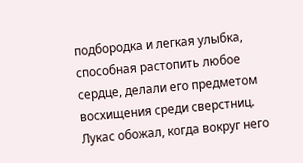подбородка и легкая улыбка, способная растопить любое сердце, делали его предметом восхищения среди сверстниц. Лукас обожал, когда вокруг него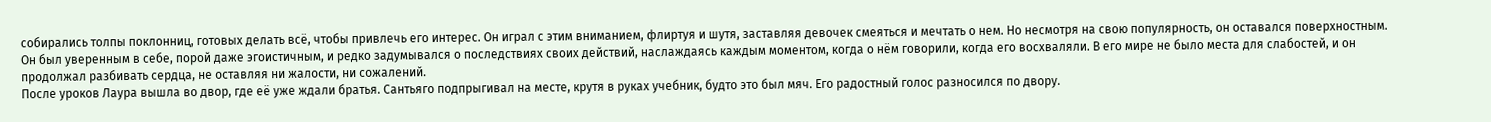собирались толпы поклонниц, готовых делать всё, чтобы привлечь его интерес. Он играл с этим вниманием, флиртуя и шутя, заставляя девочек смеяться и мечтать о нем. Но несмотря на свою популярность, он оставался поверхностным. Он был уверенным в себе, порой даже эгоистичным, и редко задумывался о последствиях своих действий, наслаждаясь каждым моментом, когда о нём говорили, когда его восхваляли. В его мире не было места для слабостей, и он продолжал разбивать сердца, не оставляя ни жалости, ни сожалений.
После уроков Лаура вышла во двор, где её уже ждали братья. Сантьяго подпрыгивал на месте, крутя в руках учебник, будто это был мяч. Его радостный голос разносился по двору.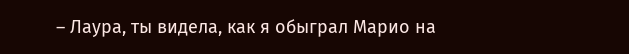– Лаура, ты видела, как я обыграл Марио на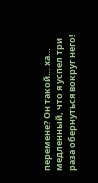перемене? Он такой… ха… медленный, что я успел три раза обернуться вокруг него!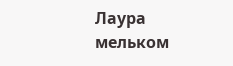Лаура мельком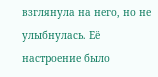взглянула на него, но не улыбнулась. Её настроение было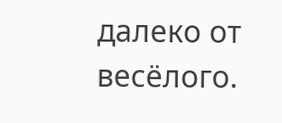далеко от весёлого.